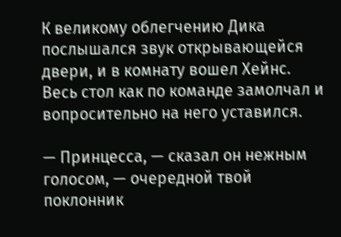К великому облегчению Дика послышался звук открывающейся двери, и в комнату вошел Хейнс. Весь стол как по команде замолчал и вопросительно на него уставился.

— Принцесса, — сказал он нежным голосом, — очередной твой поклонник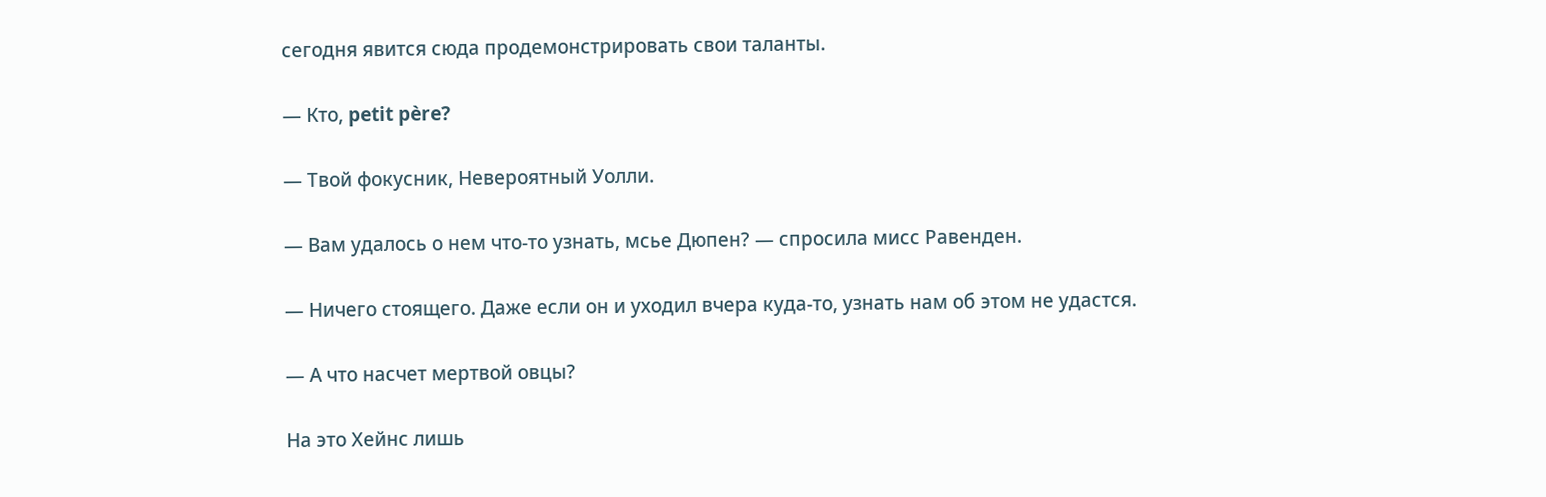сегодня явится сюда продемонстрировать свои таланты.

— Кто, petit père?

— Твой фокусник, Невероятный Уолли.

— Вам удалось о нем что-то узнать, мсье Дюпен? — спросила мисс Равенден.

— Ничего стоящего. Даже если он и уходил вчера куда-то, узнать нам об этом не удастся.

— А что насчет мертвой овцы?

На это Хейнс лишь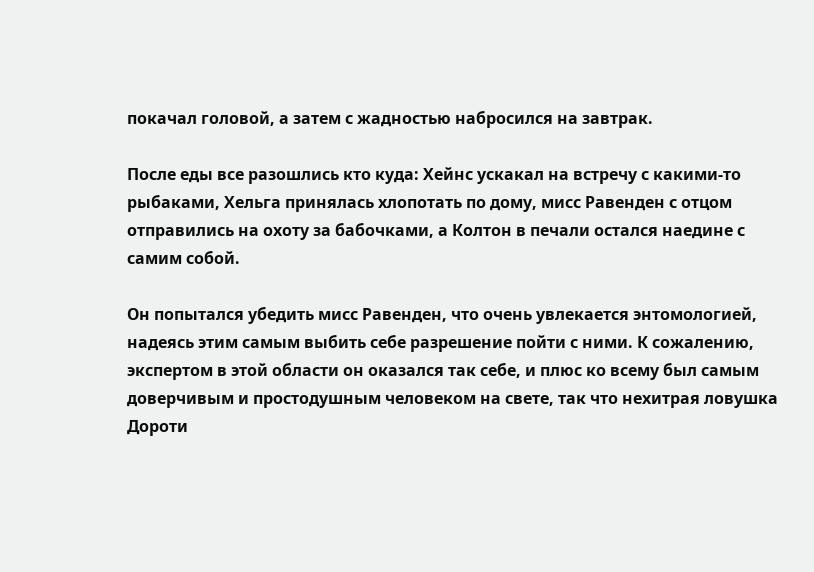покачал головой, а затем с жадностью набросился на завтрак.

После еды все разошлись кто куда: Хейнс ускакал на встречу с какими-то рыбаками, Хельга принялась хлопотать по дому, мисс Равенден с отцом отправились на охоту за бабочками, а Колтон в печали остался наедине с самим собой.

Он попытался убедить мисс Равенден, что очень увлекается энтомологией, надеясь этим самым выбить себе разрешение пойти с ними. К сожалению, экспертом в этой области он оказался так себе, и плюс ко всему был самым доверчивым и простодушным человеком на свете, так что нехитрая ловушка Дороти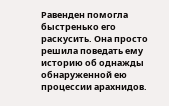Равенден помогла быстренько его раскусить. Она просто решила поведать ему историю об однажды обнаруженной ею процессии арахнидов.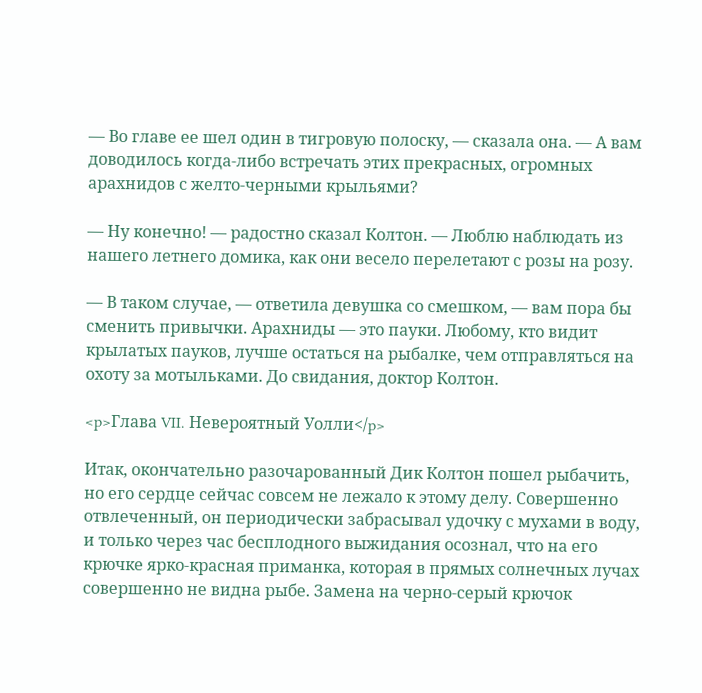— Во главе ее шел один в тигровую полоску, — сказала она. — А вам доводилось когда-либо встречать этих прекрасных, огромных арахнидов с желто-черными крыльями?

— Ну конечно! — радостно сказал Колтон. — Люблю наблюдать из нашего летнего домика, как они весело перелетают с розы на розу.

— В таком случае, — ответила девушка со смешком, — вам пора бы сменить привычки. Арахниды — это пауки. Любому, кто видит крылатых пауков, лучше остаться на рыбалке, чем отправляться на охоту за мотыльками. До свидания, доктор Колтон.

<p>Глава VII. Невероятный Уолли</p>

Итак, окончательно разочарованный Дик Колтон пошел рыбачить, но его сердце сейчас совсем не лежало к этому делу. Совершенно отвлеченный, он периодически забрасывал удочку с мухами в воду, и только через час бесплодного выжидания осознал, что на его крючке ярко-красная приманка, которая в прямых солнечных лучах совершенно не видна рыбе. Замена на черно-серый крючок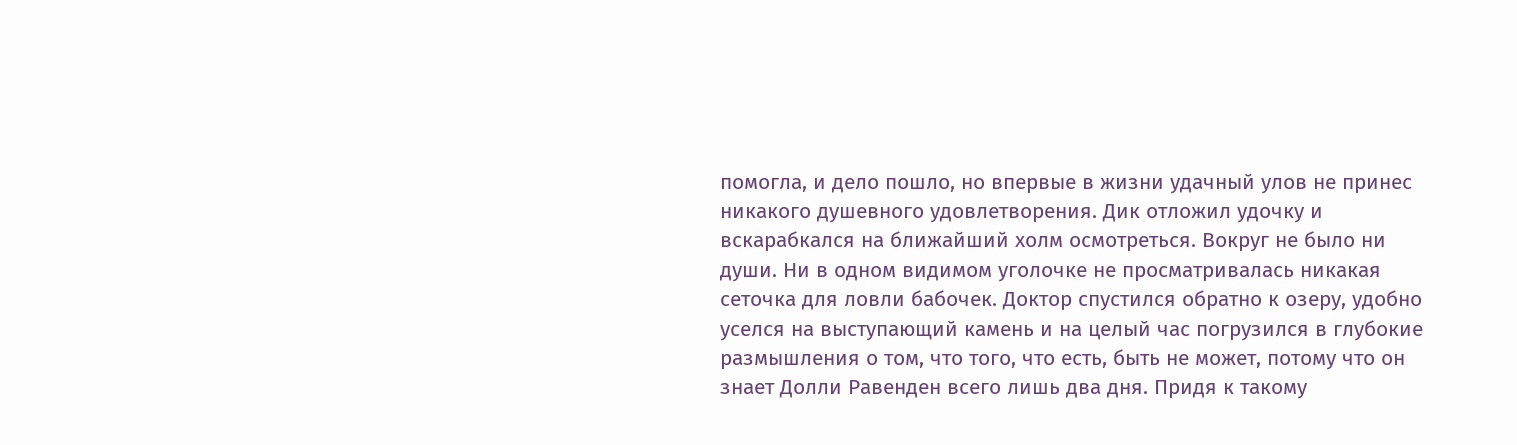помогла, и дело пошло, но впервые в жизни удачный улов не принес никакого душевного удовлетворения. Дик отложил удочку и вскарабкался на ближайший холм осмотреться. Вокруг не было ни души. Ни в одном видимом уголочке не просматривалась никакая сеточка для ловли бабочек. Доктор спустился обратно к озеру, удобно уселся на выступающий камень и на целый час погрузился в глубокие размышления о том, что того, что есть, быть не может, потому что он знает Долли Равенден всего лишь два дня. Придя к такому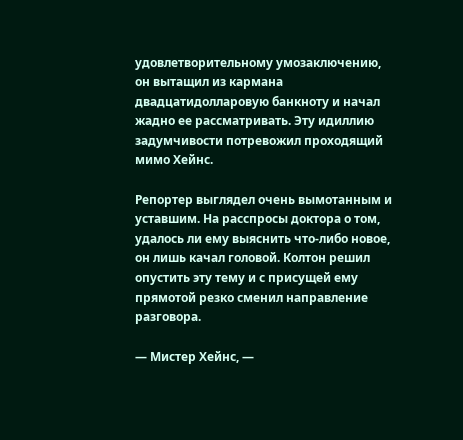удовлетворительному умозаключению, он вытащил из кармана двадцатидолларовую банкноту и начал жадно ее рассматривать. Эту идиллию задумчивости потревожил проходящий мимо Хейнс.

Репортер выглядел очень вымотанным и уставшим. На расспросы доктора о том, удалось ли ему выяснить что-либо новое, он лишь качал головой. Колтон решил опустить эту тему и с присущей ему прямотой резко сменил направление разговора.

— Мистер Хейнс, —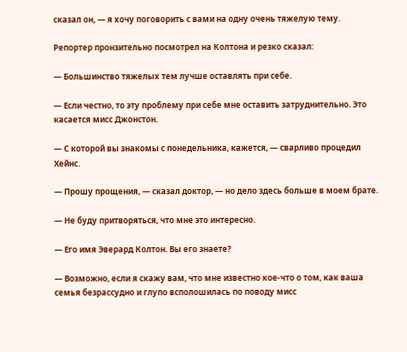сказал он, — я хочу поговорить с вами на одну очень тяжелую тему.

Репортер пронзительно посмотрел на Колтона и резко сказал:

— Большинство тяжелых тем лучше оставлять при себе.

— Если честно, то эту проблему при себе мне оставить затруднительно. Это касается мисс Джонстон.

— С которой вы знакомы с понедельника, кажется, — сварливо процедил Хейнс.

— Прошу прощения, — сказал доктор, — но дело здесь больше в моем брате.

— Не буду притворяться, что мне это интересно.

— Его имя Эверард Колтон. Вы его знаете?

— Возможно, если я скажу вам, что мне известно кое-что о том, как ваша семья безрассудно и глупо всполошилась по поводу мисс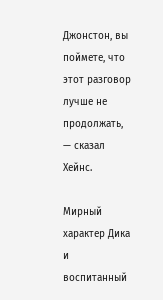Джонстон, вы поймете, что этот разговор лучше не продолжать, — сказал Хейнс.

Мирный характер Дика и воспитанный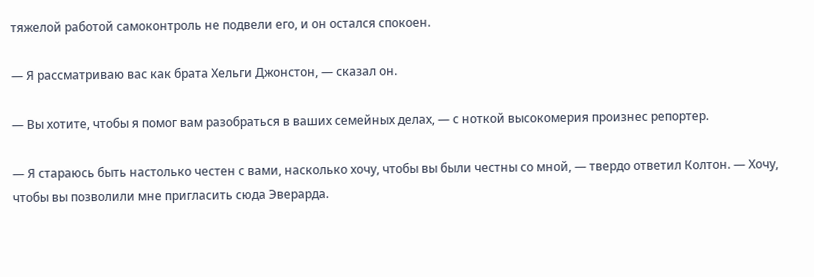тяжелой работой самоконтроль не подвели его, и он остался спокоен.

— Я рассматриваю вас как брата Хельги Джонстон, — сказал он.

— Вы хотите, чтобы я помог вам разобраться в ваших семейных делах, — с ноткой высокомерия произнес репортер.

— Я стараюсь быть настолько честен с вами, насколько хочу, чтобы вы были честны со мной, — твердо ответил Колтон. — Хочу, чтобы вы позволили мне пригласить сюда Эверарда.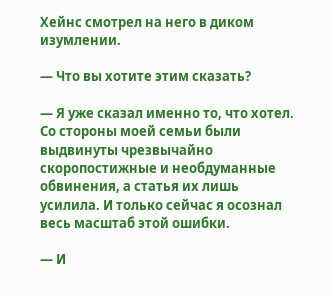Хейнс смотрел на него в диком изумлении.

— Что вы хотите этим сказать?

— Я уже сказал именно то, что хотел. Со стороны моей семьи были выдвинуты чрезвычайно скоропостижные и необдуманные обвинения, а статья их лишь усилила. И только сейчас я осознал весь масштаб этой ошибки.

— И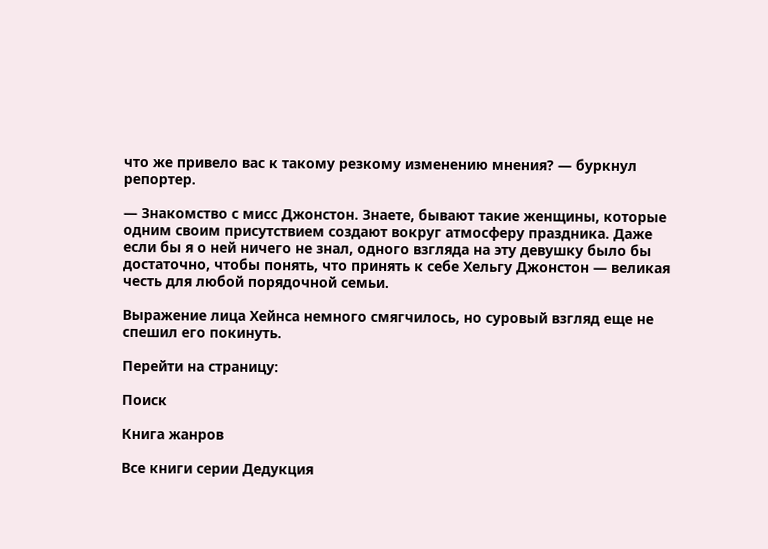что же привело вас к такому резкому изменению мнения? — буркнул репортер.

— Знакомство с мисс Джонстон. Знаете, бывают такие женщины, которые одним своим присутствием создают вокруг атмосферу праздника. Даже если бы я о ней ничего не знал, одного взгляда на эту девушку было бы достаточно, чтобы понять, что принять к себе Хельгу Джонстон — великая честь для любой порядочной семьи.

Выражение лица Хейнса немного смягчилось, но суровый взгляд еще не спешил его покинуть.

Перейти на страницу:

Поиск

Книга жанров

Все книги серии Дедукция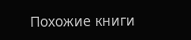Похожие книги